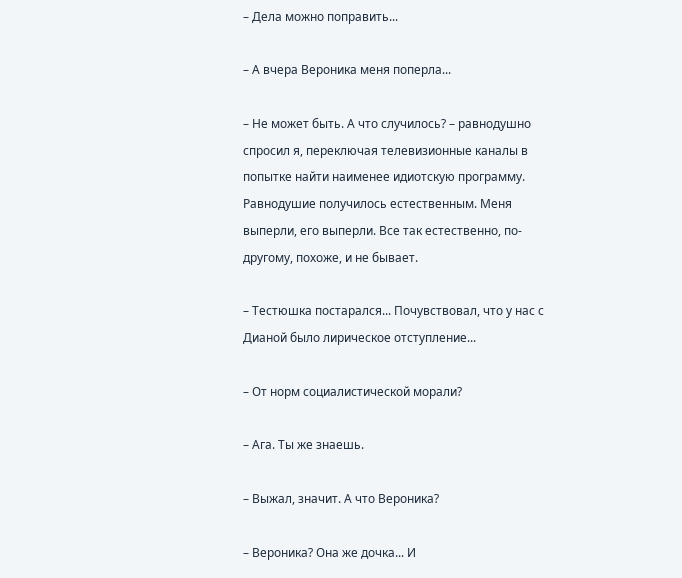– Дела можно поправить...

– А вчера Вероника меня поперла...

– Не может быть. А что случилось? – равнодушно спросил я, переключая телевизионные каналы в попытке найти наименее идиотскую программу. Равнодушие получилось естественным. Меня выперли, его выперли. Все так естественно, по-другому, похоже, и не бывает.

– Тестюшка постарался... Почувствовал, что у нас с Дианой было лирическое отступление...

– От норм социалистической морали?

– Ага. Ты же знаешь.

– Выжал, значит. А что Вероника?

– Вероника? Она же дочка... И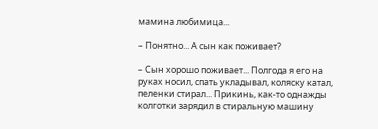мамина любимица...

– Понятно... А сын как поживает?

– Сын хорошо поживает... Полгода я его на руках носил, спать укладывал, коляску катал, пеленки стирал... Прикинь, как-то однажды колготки зарядил в стиральную машину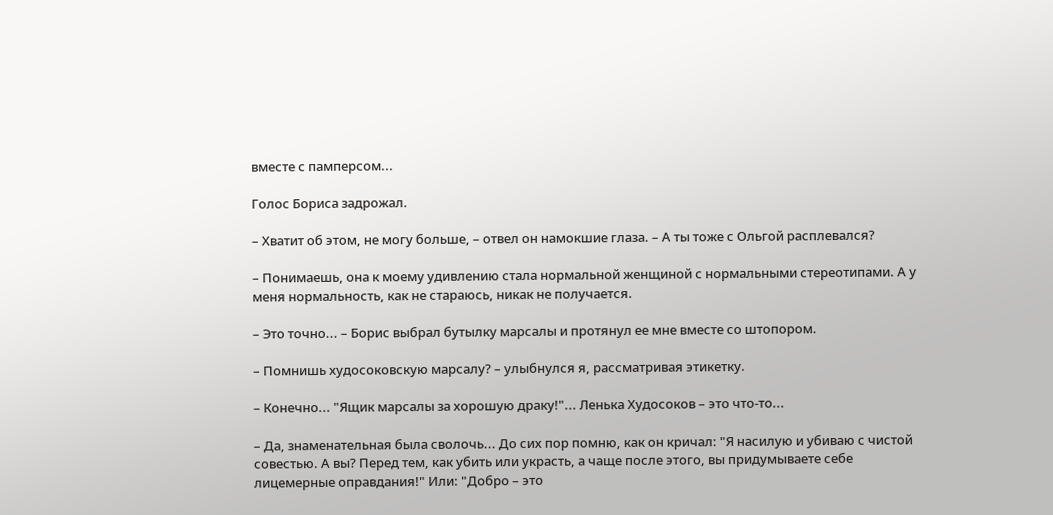вместе с памперсом...

Голос Бориса задрожал.

– Хватит об этом, не могу больше, – отвел он намокшие глаза. – А ты тоже с Ольгой расплевался?

– Понимаешь, она к моему удивлению стала нормальной женщиной с нормальными стереотипами. А у меня нормальность, как не стараюсь, никак не получается.

– Это точно... – Борис выбрал бутылку марсалы и протянул ее мне вместе со штопором.

– Помнишь худосоковскую марсалу? – улыбнулся я, рассматривая этикетку.

– Конечно... "Ящик марсалы за хорошую драку!"... Ленька Худосоков – это что-то...

– Да, знаменательная была сволочь... До сих пор помню, как он кричал: "Я насилую и убиваю с чистой совестью. А вы? Перед тем, как убить или украсть, а чаще после этого, вы придумываете себе лицемерные оправдания!" Или: "Добро – это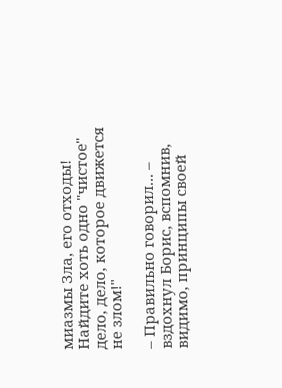миазмы Зла, его отходы! Найдите хоть одно "чистое" дело, дело, которое движется не злом!"

– Правильно говорил... – вздохнул Борис, вспомнив, видимо, принципы своей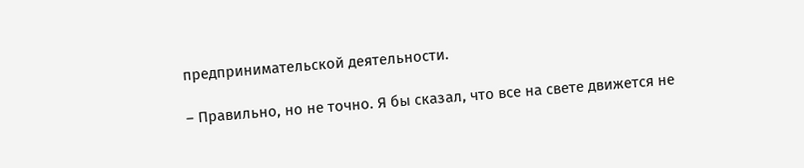предпринимательской деятельности.

– Правильно, но не точно. Я бы сказал, что все на свете движется не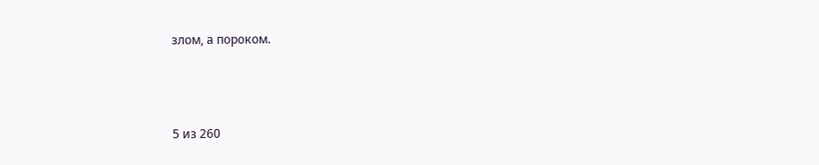злом, а пороком.



5 из 260